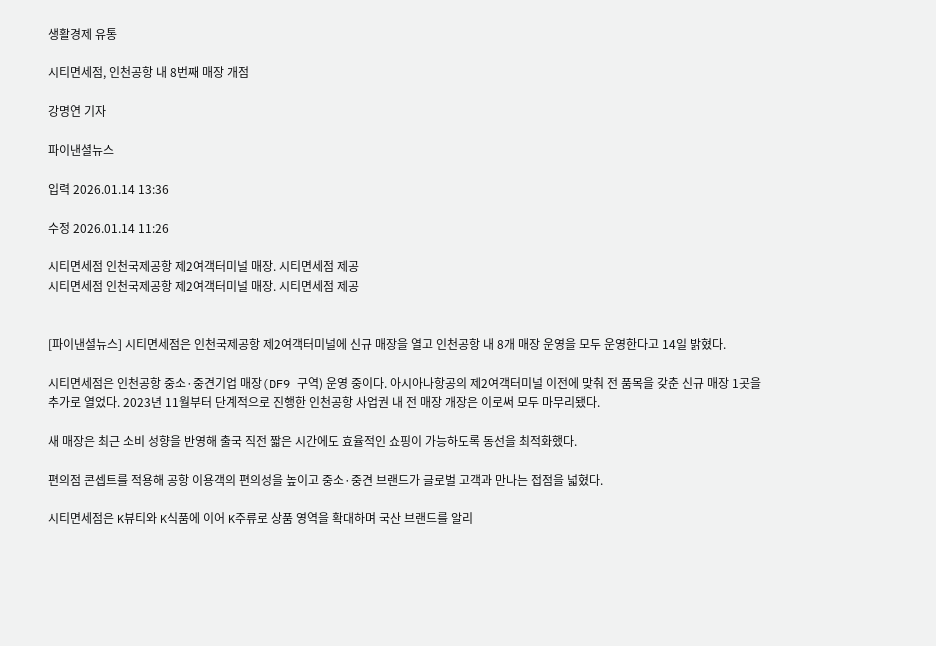생활경제 유통

시티면세점, 인천공항 내 8번째 매장 개점

강명연 기자

파이낸셜뉴스

입력 2026.01.14 13:36

수정 2026.01.14 11:26

시티면세점 인천국제공항 제2여객터미널 매장. 시티면세점 제공
시티면세점 인천국제공항 제2여객터미널 매장. 시티면세점 제공


[파이낸셜뉴스] 시티면세점은 인천국제공항 제2여객터미널에 신규 매장을 열고 인천공항 내 8개 매장 운영을 모두 운영한다고 14일 밝혔다.

시티면세점은 인천공항 중소·중견기업 매장(DF9 구역) 운영 중이다. 아시아나항공의 제2여객터미널 이전에 맞춰 전 품목을 갖춘 신규 매장 1곳을 추가로 열었다. 2023년 11월부터 단계적으로 진행한 인천공항 사업권 내 전 매장 개장은 이로써 모두 마무리됐다.

새 매장은 최근 소비 성향을 반영해 출국 직전 짧은 시간에도 효율적인 쇼핑이 가능하도록 동선을 최적화했다.

편의점 콘셉트를 적용해 공항 이용객의 편의성을 높이고 중소·중견 브랜드가 글로벌 고객과 만나는 접점을 넓혔다.

시티면세점은 K뷰티와 K식품에 이어 K주류로 상품 영역을 확대하며 국산 브랜드를 알리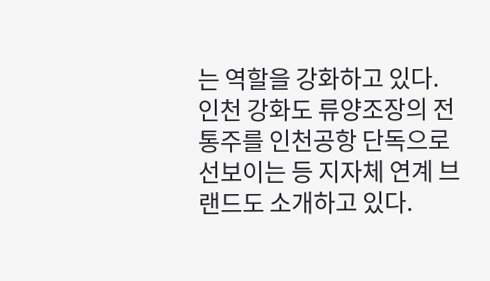는 역할을 강화하고 있다.
인천 강화도 류양조장의 전통주를 인천공항 단독으로 선보이는 등 지자체 연계 브랜드도 소개하고 있다.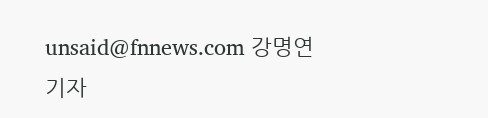unsaid@fnnews.com 강명연 기자